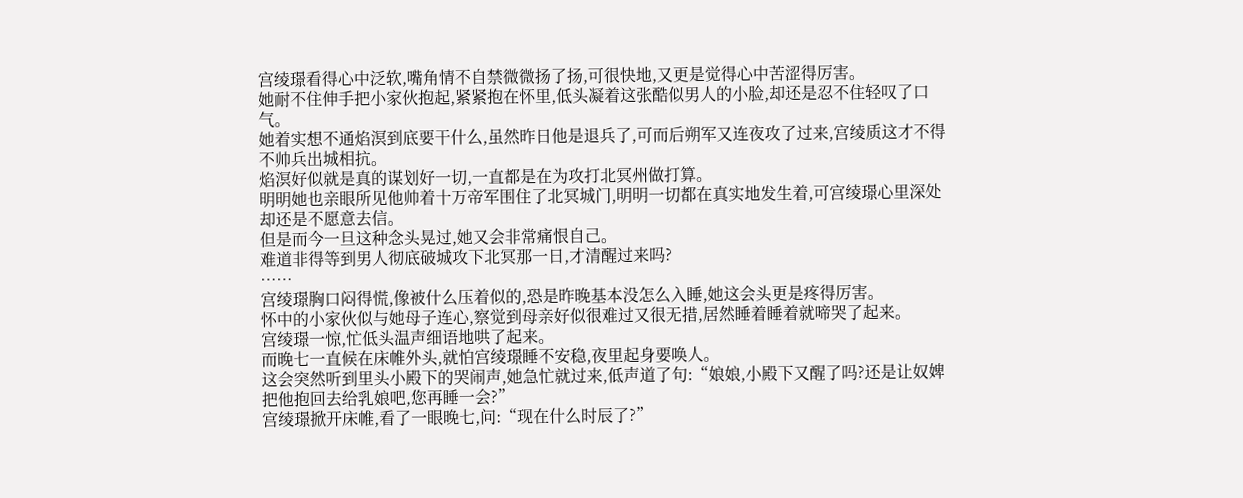宫绫璟看得心中泛软,嘴角情不自禁微微扬了扬,可很快地,又更是觉得心中苦涩得厉害。
她耐不住伸手把小家伙抱起,紧紧抱在怀里,低头凝着这张酷似男人的小脸,却还是忍不住轻叹了口气。
她着实想不通焰溟到底要干什么,虽然昨日他是退兵了,可而后朔军又连夜攻了过来,宫绫质这才不得不帅兵出城相抗。
焰溟好似就是真的谋划好一切,一直都是在为攻打北冥州做打算。
明明她也亲眼所见他帅着十万帝军围住了北冥城门,明明一切都在真实地发生着,可宫绫璟心里深处却还是不愿意去信。
但是而今一旦这种念头晃过,她又会非常痛恨自己。
难道非得等到男人彻底破城攻下北冥那一日,才清醒过来吗?
……
宫绫璟胸口闷得慌,像被什么压着似的,恐是昨晚基本没怎么入睡,她这会头更是疼得厉害。
怀中的小家伙似与她母子连心,察觉到母亲好似很难过又很无措,居然睡着睡着就啼哭了起来。
宫绫璟一惊,忙低头温声细语地哄了起来。
而晚七一直候在床帷外头,就怕宫绫璟睡不安稳,夜里起身要唤人。
这会突然听到里头小殿下的哭闹声,她急忙就过来,低声道了句:“娘娘,小殿下又醒了吗?还是让奴婢把他抱回去给乳娘吧,您再睡一会?”
宫绫璟掀开床帷,看了一眼晚七,问:“现在什么时辰了?”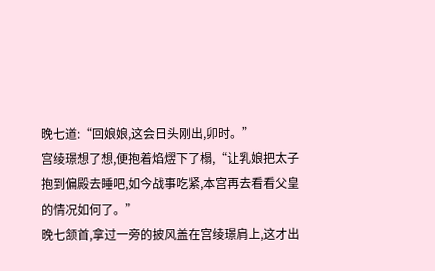晚七道:“回娘娘,这会日头刚出,卯时。”
宫绫璟想了想,便抱着焰熤下了榻,“让乳娘把太子抱到偏殿去睡吧,如今战事吃紧,本宫再去看看父皇的情况如何了。”
晚七颔首,拿过一旁的披风盖在宫绫璟肩上,这才出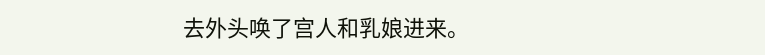去外头唤了宫人和乳娘进来。